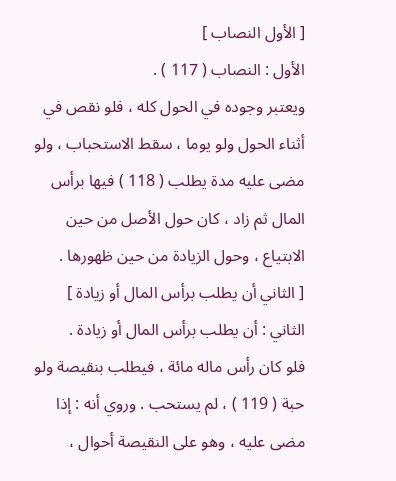[ الأول النصاب ]
الأول : النصاب ( 117 ) .
ويعتبر وجوده في الحول كله ، فلو نقص في أثناء الحول ولو يوما ، سقط الاستحباب ، ولو مضى عليه مدة يطلب ( 118 ) فيها برأس المال ثم زاد ، كان حول الأصل من حين الابتياع ، وحول الزيادة من حين ظهورها .
[ الثاني أن يطلب برأس المال أو زيادة ]
الثاني : أن يطلب برأس المال أو زيادة .
فلو كان رأس ماله مائة ، فيطلب بنقيصة ولو حبة ( 119 ) ، لم يستحب . وروي أنه : إذا مضى عليه ، وهو على النقيصة أحوال ،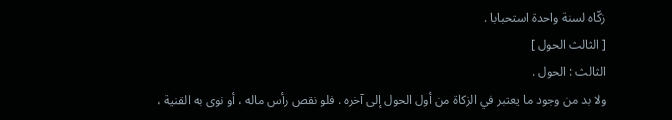زكّاه لسنة واحدة استحبابا .
[ الثالث الحول ]
الثالث : الحول .
ولا بد من وجود ما يعتبر في الزكاة من أول الحول إلى آخره . فلو نقص رأس ماله ، أو نوى به القنية ،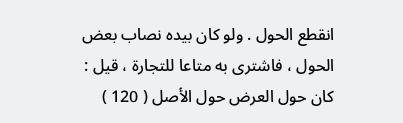انقطع الحول . ولو كان بيده نصاب بعض الحول ، فاشترى به متاعا للتجارة ، قيل : كان حول العرض حول الأصل ( 120 )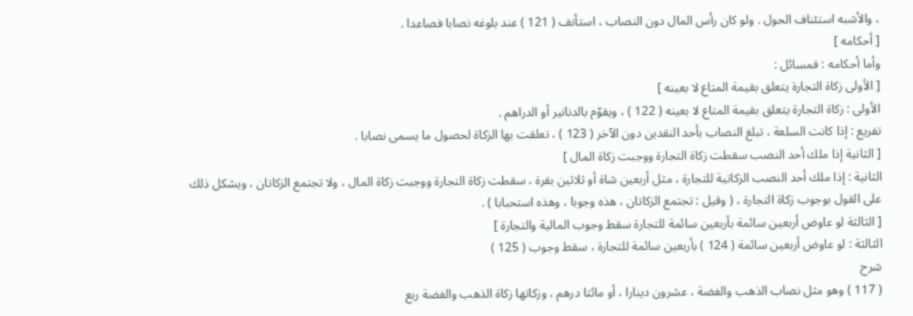، والأشبه استئناف الحول . ولو كان رأس المال دون النصاب ، استأنف ( 121 ) عند بلوغه نصابا فصاعدا .
[ أحكامه ]
وأما أحكامه : فمسائل :
[ الأولى زكاة التجارة يتعلق بقيمة المتاع لا بعينه ]
الأولى : زكاة التجارة يتعلق بقيمة المتاع لا بعينه ( 122 ) ، ويقوّم بالدنانير أو الدراهم .
تفريع : إذا كانت السلعة ، تبلغ النصاب بأحد النقدين دون الآخر ( 123 ) ، تعلقت بها الزكاة لحصول ما يسمى نصابا .
[ الثانية إذا ملك أحد النصب سقطت زكاة التجارة ووجبت زكاة المال ]
الثانية : إذا ملك أحد النصب الزكاتية للتجارة ، مثل أربعين شاة أو ثلاثين بقرة ، سقطت زكاة التجارة ووجبت زكاة المال ، ولا تجتمع الزكاتان ، ويشكل ذلك على القول بوجوب زكاة التجارة ، ( وقيل : تجتمع الزكاتان ، هذه وجوبا ، وهذه استحبابا ) .
[ الثالثة لو عاوض أربعين سائمة بأربعين سائمة للتجارة سقط وجوب المالية والتجارة ]
الثالثة : لو عاوض أربعين سائمة ( 124 ) بأربعين سائمة للتجارة ، سقط وجوب ( 125 )
شرح
( 117 ) وهو مثل نصاب الذهب والفضة ، عشرون دينارا ، أو مائتا درهم ، وزكاتها زكاة الذهب والفضة ربع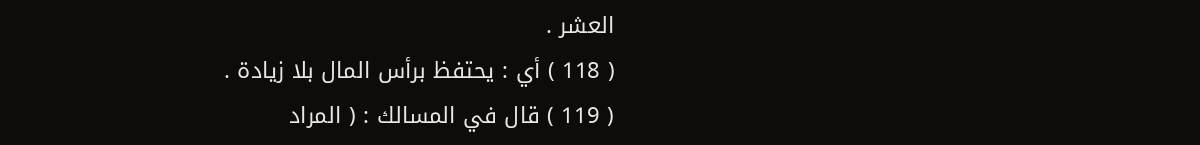العشر .
( 118 ) أي : يحتفظ برأس المال بلا زيادة .
( 119 ) قال في المسالك : ( المراد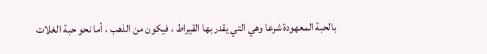بالحبة المعهودة شرعا وهي التي يقدر بها القيراط ، فيكون من الذهب ، أما نحو حبة الغلات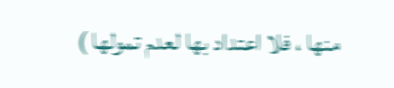منها ، فلا اعتداد بها لعدم تمولها )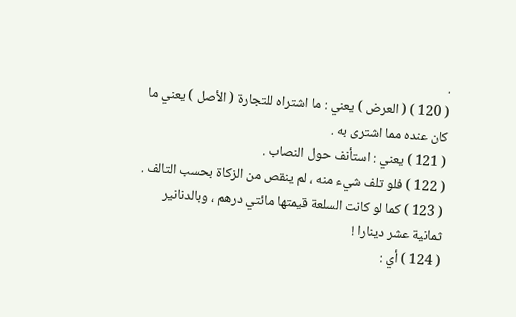.
( 120 ) ( العرض ) يعني : ما اشتراه للتجارة ( الأصل ) يعني ما كان عنده مما اشترى به .
( 121 ) يعني : استأنف حول النصاب .
( 122 ) فلو تلف شيء منه ، لم ينقص من الزكاة بحسب التالف .
( 123 ) كما لو كانت السلعة قيمتها مائتي درهم ، وبالدنانير ثمانية عشر دينارا !
( 124 ) أي :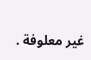غير معلوفة .